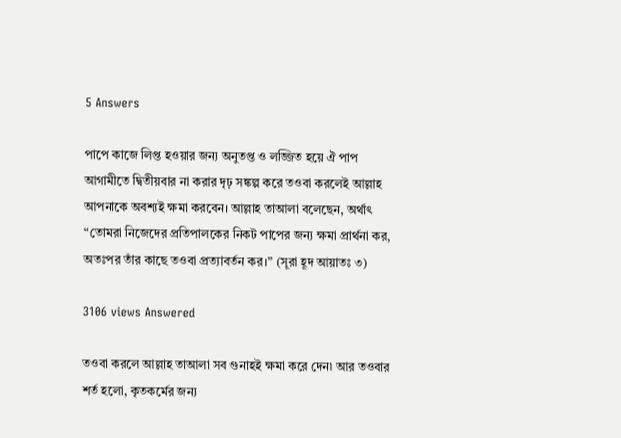5 Answers

পাপে কাজে লিপ্ত হওয়ার জন্য অনুতপ্ত ও লজ্জিত হয়ে ঐ পাপ আগামীতে দ্বিতীয়বার না করার দৃঢ় সঙ্কল্প করে তওবা করলেই আল্লাহ আপনাকে অবশ্যই ক্ষমা করবেন। আল্লাহ তাআলা বলেছেন, অর্থাৎ “তোমরা নিজেদের প্রতিপালকের নিকট পাপের জন্য ক্ষমা প্রার্থনা কর, অতঃপর তাঁর কাছে তওবা প্রত্যাবর্তন কর।” (সূরা হূদ আয়াতঃ ৩)

3106 views Answered

তওবা করলে আল্লাহ তাআলা সব গুনাহই ক্ষমা করে দেন৷ আর তওবার শর্ত হলো, কৃতকর্মের জন্য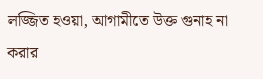লজ্জিত হওয়া, আগামীতে উক্ত গুনাহ না করার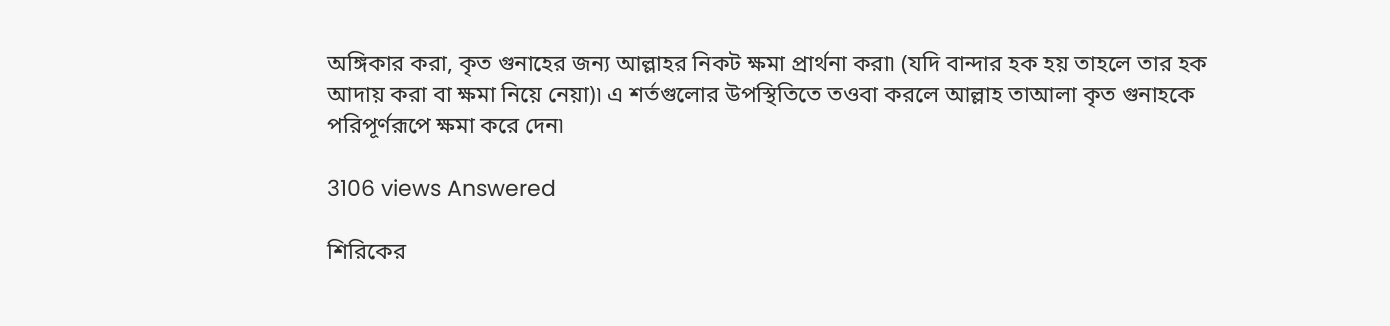অঙ্গিকার করা, কৃত গুনাহের জন্য আল্লাহর নিকট ক্ষমা প্রার্থনা করা৷ (যদি বান্দার হক হয় তাহলে তার হক আদায় করা বা ক্ষমা নিয়ে নেয়া)৷ এ শর্তগুলোর উপস্থিতিতে তওবা করলে আল্লাহ তাআলা কৃত গুনাহকে পরিপূর্ণরূপে ক্ষমা করে দেন৷

3106 views Answered

শিরিকের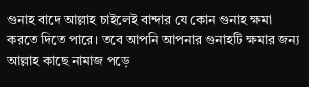গুনাহ বাদে আল্লাহ চাইলেই বান্দার যে কোন গুনাহ ক্ষমা করতে দিতে পারে। তবে আপনি আপনার গুনাহটি ক্ষমার জন্য আল্লাহ কাছে নামাজ পড়ে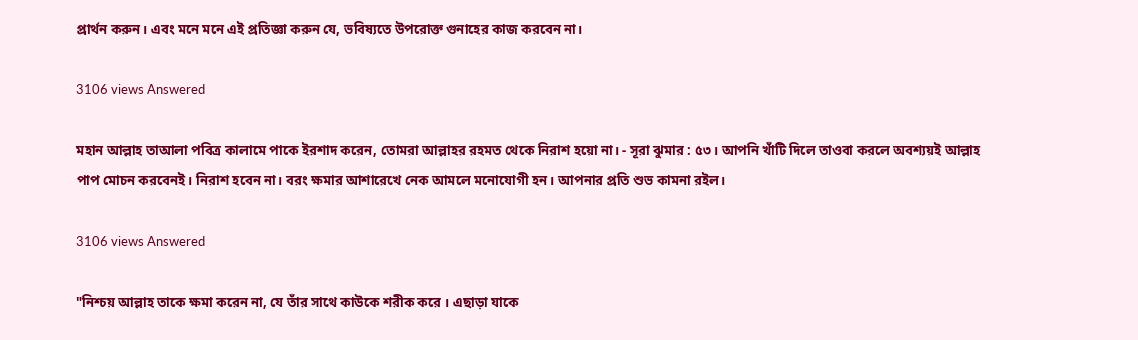প্রার্থন করুন। এবং মনে মনে এই প্রতিজ্ঞা করুন যে, ভবিষ্যতে উপরোক্ত গুনাহের কাজ করবেন না।

3106 views Answered

মহান আল্লাহ তাআলা পবিত্র কালামে পাকে ইরশাদ করেন, তোমরা আল্লাহর রহমত থেকে নিরাশ হয়ো না। - সূরা ঝুমার : ৫৩। আপনি খাঁটি দিলে তাওবা করলে অবশ্যয়ই আল্লাহ পাপ মোচন করবেনই। নিরাশ হবেন না। বরং ক্ষমার আশারেখে নেক আমলে মনোযোগী হন। আপনার প্রতি শুভ কামনা রইল।

3106 views Answered

"নিশ্চয় আল্লাহ তাকে ক্ষমা করেন না, যে তাঁর সাথে কাউকে শরীক করে । এছাড়া যাকে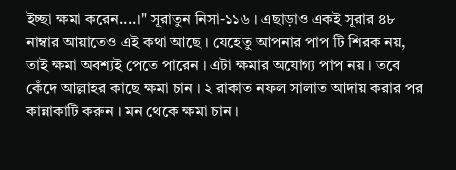ইচ্ছা ক্ষমা করেন....।" সূরাতুন নিসা-১১৬ । এছাড়াও একই সূরার ৪৮ নাম্বার আয়াতেও এই কথা আছে । যেহেতু আপনার পাপ টি শিরক নয়, তাই ক্ষমা অবশ্যই পেতে পারেন । এটা ক্ষমার অযোগ্য পাপ নয় । তবে কেঁদে আল্লাহর কাছে ক্ষমা চান । ২ রাকাত নফল সালাত আদায় করার পর কান্নাকাটি করুন । মন থেকে ক্ষমা চান ।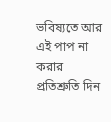ভবিষ্যতে আর এই পাপ না করার প্রতিশ্রুতি দিন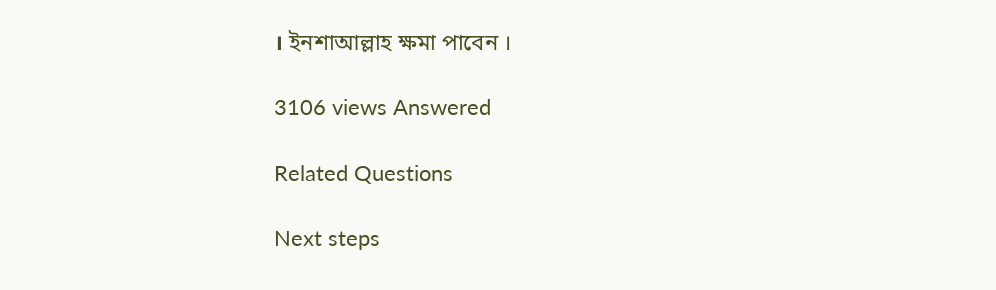। ইনশাআল্লাহ ক্ষমা পাবেন ।

3106 views Answered

Related Questions

Next steps